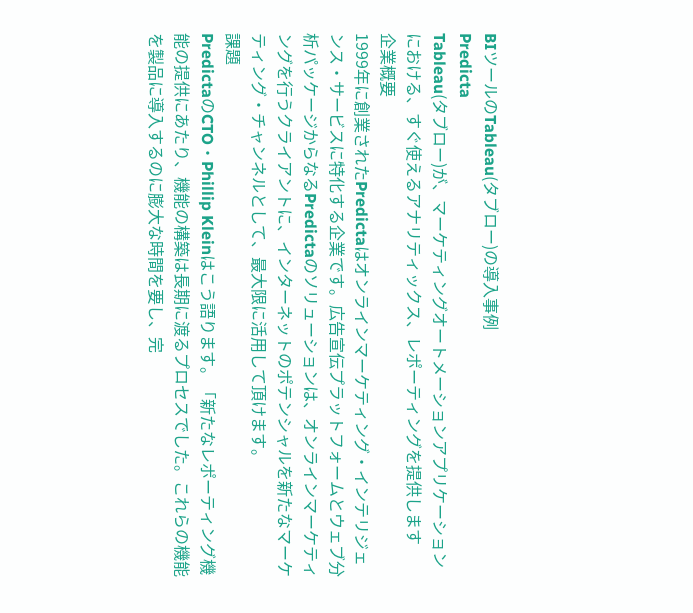BIツールのTableau(タブロー)の導入事例
Predicta
Tableau(タブロー)が、マーケティングオートメーションアプリケーションにおける、すぐ使えるアナリティックス、レポーティングを提供します
企業概要
1999年に創業されたPredictaはオンラインマーケティング・インテリジェンス・サービスに特化する企業です。広告宣伝プラットフォームとウェブ分析パッケージからなるPredictaのソリューションは、オンラインマーケティングを行うクライアントに、インターネットのポテンシャルを新たなマーケティング・チャンネルとして、最大限に活用して頂けます。
課題
PredictaのCTO・Phillip Kleinはこう語ります。「新たなレポーティング機能の提供にあたり、機能の構築は長期に渡るプロセスでした。これらの機能を製品に導入するのに膨大な時間を要し、完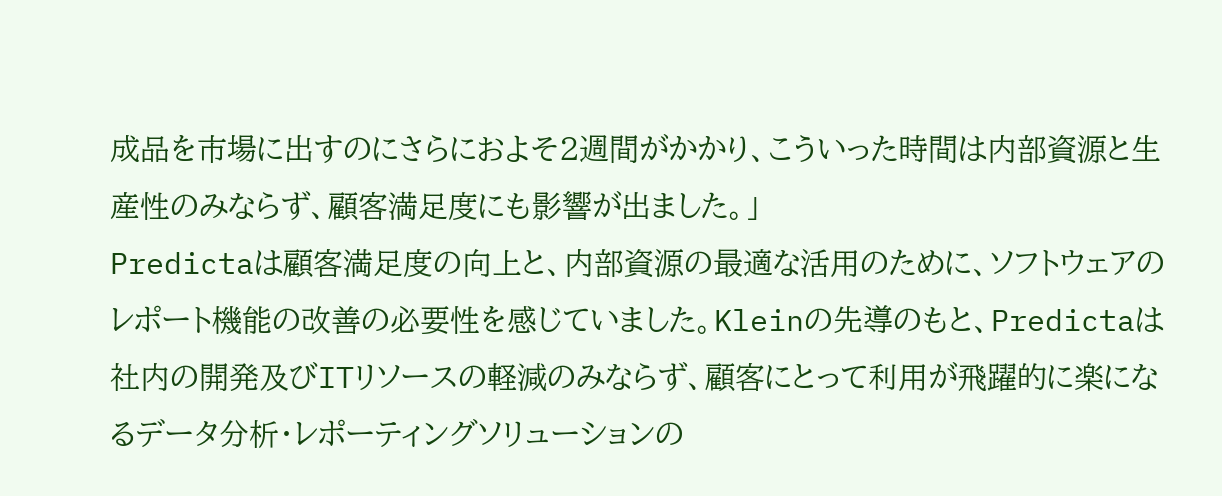成品を市場に出すのにさらにおよそ2週間がかかり、こういった時間は内部資源と生産性のみならず、顧客満足度にも影響が出ました。」
Predictaは顧客満足度の向上と、内部資源の最適な活用のために、ソフトウェアのレポート機能の改善の必要性を感じていました。Kleinの先導のもと、Predictaは社内の開発及びITリソースの軽減のみならず、顧客にとって利用が飛躍的に楽になるデータ分析・レポーティングソリューションの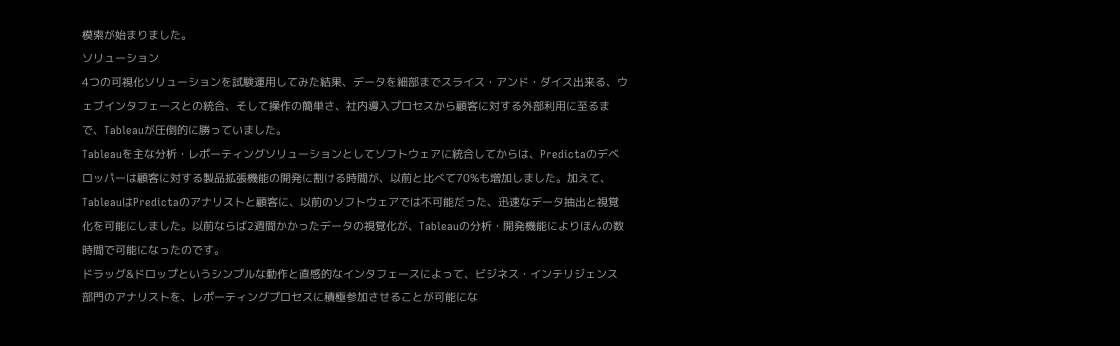模索が始まりました。
ソリューション
4つの可視化ソリューションを試験運用してみた結果、データを細部までスライス・アンド・ダイス出来る、ウェブインタフェースとの統合、そして操作の簡単さ、社内導入プロセスから顧客に対する外部利用に至るまで、Tableauが圧倒的に勝っていました。
Tableauを主な分析・レポーティングソリューションとしてソフトウェアに統合してからは、Predictaのデベロッパーは顧客に対する製品拡張機能の開発に割ける時間が、以前と比べて70%も増加しました。加えて、TableauはPredictaのアナリストと顧客に、以前のソフトウェアでは不可能だった、迅速なデータ抽出と視覚化を可能にしました。以前ならば2週間かかったデータの視覚化が、Tableauの分析・開発機能によりほんの数時間で可能になったのです。
ドラッグ&ドロップというシンプルな動作と直感的なインタフェースによって、ビジネス・インテリジェンス部門のアナリストを、レポーティングプロセスに積極参加させることが可能にな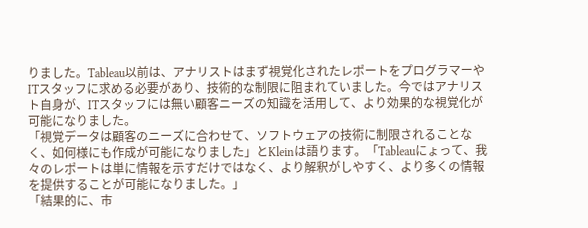りました。Tableau以前は、アナリストはまず視覚化されたレポートをプログラマーやITスタッフに求める必要があり、技術的な制限に阻まれていました。今ではアナリスト自身が、ITスタッフには無い顧客ニーズの知識を活用して、より効果的な視覚化が可能になりました。
「視覚データは顧客のニーズに合わせて、ソフトウェアの技術に制限されることなく、如何様にも作成が可能になりました」とKleinは語ります。「Tableauにょって、我々のレポートは単に情報を示すだけではなく、より解釈がしやすく、より多くの情報を提供することが可能になりました。」
「結果的に、市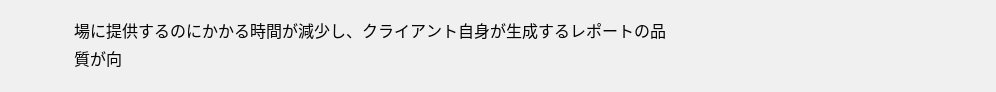場に提供するのにかかる時間が減少し、クライアント自身が生成するレポートの品質が向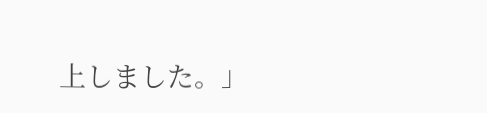上しました。」